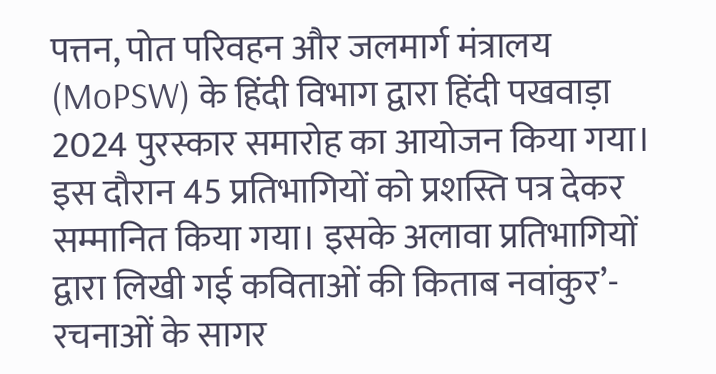पत्तन, पोत परिवहन और जलमार्ग मंत्रालय (MoPSW) के हिंदी विभाग द्वारा हिंदी पखवाड़ा 2024 पुरस्कार समारोह का आयोजन किया गया। इस दौरान 45 प्रतिभागियों को प्रशस्ति पत्र देकर सम्मानित किया गया। इसके अलावा प्रतिभागियों द्वारा लिखी गई कविताओं की किताब नवांकुर’- रचनाओं के सागर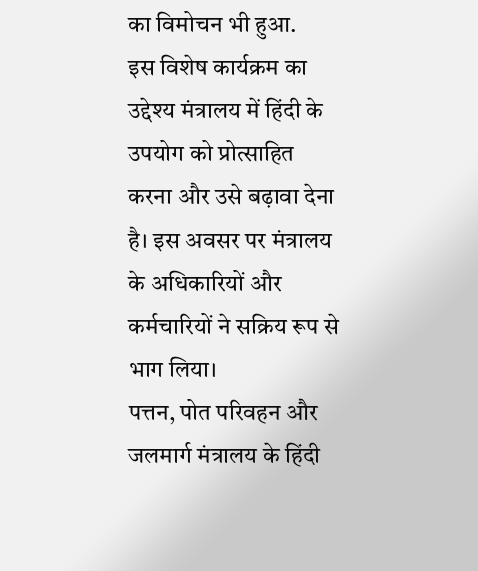का विमोचन भी हुआ.
इस विशेष कार्यक्रम का उद्देश्य मंत्रालय में हिंदी के उपयोग को प्रोत्साहित करना और उसे बढ़ावा देना है। इस अवसर पर मंत्रालय के अधिकारियों और कर्मचारियों ने सक्रिय रूप से भाग लिया।
पत्तन, पोत परिवहन और जलमार्ग मंत्रालय के हिंदी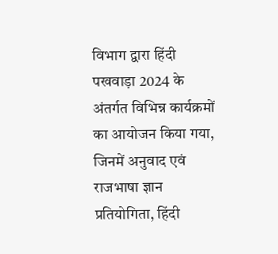विभाग द्वारा हिंदी पखवाड़ा 2024 के अंतर्गत विभिन्न कार्यक्रमों का आयोजन किया गया, जिनमें अनुवाद एवं राजभाषा ज्ञान प्रतियोगिता, हिंदी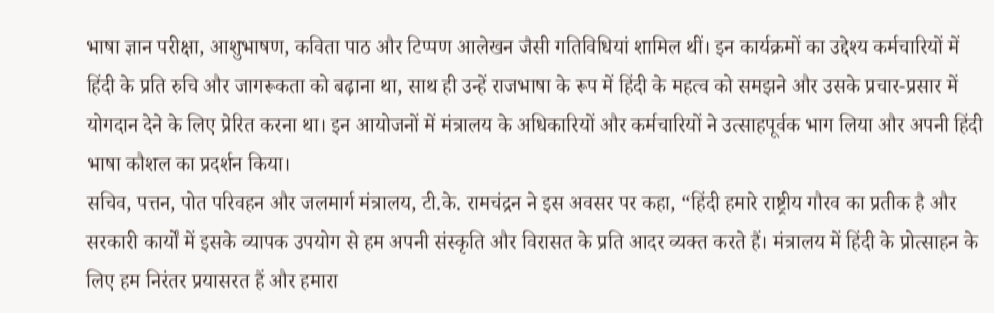भाषा ज्ञान परीक्षा, आशुभाषण, कविता पाठ और टिप्पण आलेखन जैसी गतिविधियां शामिल थीं। इन कार्यक्रमों का उद्देश्य कर्मचारियों में हिंदी के प्रति रुचि और जागरूकता को बढ़ाना था, साथ ही उन्हें राजभाषा के रूप में हिंदी के महत्व को समझने और उसके प्रचार-प्रसार में योगदान देने के लिए प्रेरित करना था। इन आयोजनों में मंत्रालय के अधिकारियों और कर्मचारियों ने उत्साहपूर्वक भाग लिया और अपनी हिंदी भाषा कौशल का प्रदर्शन किया।
सचिव, पत्तन, पोत परिवहन और जलमार्ग मंत्रालय, टी.के. रामचंद्रन ने इस अवसर पर कहा, “हिंदी हमारे राष्ट्रीय गौरव का प्रतीक है और सरकारी कार्यों में इसके व्यापक उपयोग से हम अपनी संस्कृति और विरासत के प्रति आदर व्यक्त करते हैं। मंत्रालय में हिंदी के प्रोत्साहन के लिए हम निरंतर प्रयासरत हैं और हमारा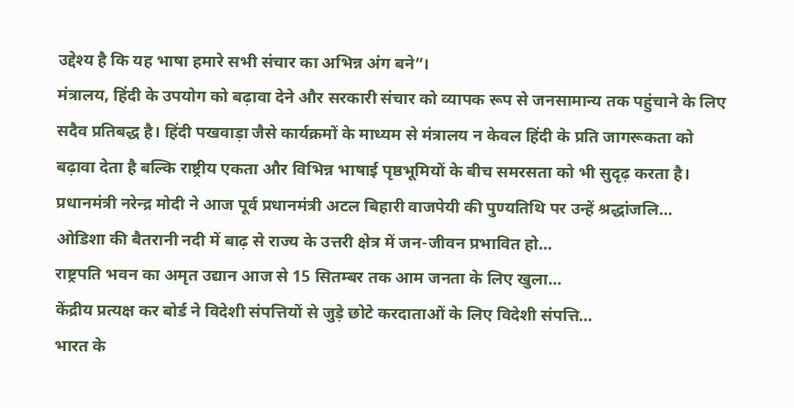उद्देश्य है कि यह भाषा हमारे सभी संचार का अभिन्न अंग बने”।
मंत्रालय, हिंदी के उपयोग को बढ़ावा देने और सरकारी संचार को व्यापक रूप से जनसामान्य तक पहुंचाने के लिए सदैव प्रतिबद्ध है। हिंदी पखवाड़ा जैसे कार्यक्रमों के माध्यम से मंत्रालय न केवल हिंदी के प्रति जागरूकता को बढ़ावा देता है बल्कि राष्ट्रीय एकता और विभिन्न भाषाई पृष्ठभूमियों के बीच समरसता को भी सुदृढ़ करता है।
प्रधानमंत्री नरेन्द्र मोदी ने आज पूर्व प्रधानमंत्री अटल बिहारी वाजपेयी की पुण्यतिथि पर उन्हें श्रद्धांजलि…
ओडिशा की बैतरानी नदी में बाढ़ से राज्य के उत्तरी क्षेत्र में जन-जीवन प्रभावित हो…
राष्ट्रपति भवन का अमृत उद्यान आज से 15 सितम्बर तक आम जनता के लिए खुला…
केंद्रीय प्रत्यक्ष कर बोर्ड ने विदेशी संपत्तियों से जुड़े छोटे करदाताओं के लिए विदेशी संपत्ति…
भारत के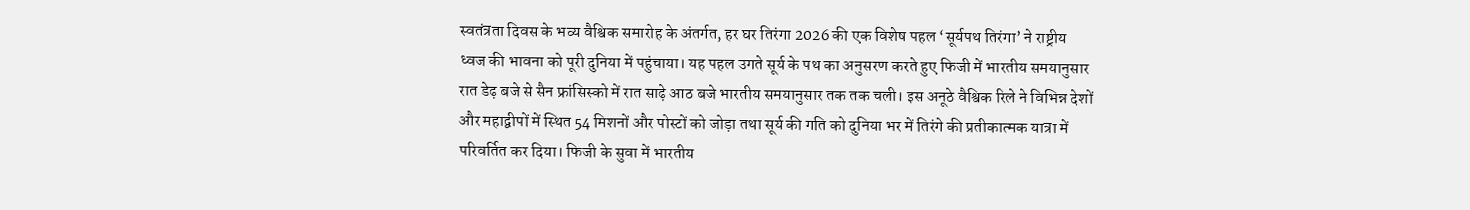स्वतंत्रता दिवस के भव्य वैश्विक समारोह के अंतर्गत, हर घर तिरंगा 2026 की एक विशेष पहल ‘सूर्यपथ तिरंगा’ ने राष्ट्रीय ध्वज की भावना को पूरी दुनिया में पहुंचाया। यह पहल उगते सूर्य के पथ का अनुसरण करते हुए फिजी में भारतीय समयानुसार रात डेढ़ बजे से सैन फ्रांसिस्को में रात साढ़े आठ बजे भारतीय समयानुसार तक तक चली। इस अनूठे वैश्विक रिले ने विभिन्न देशों और महाद्वीपों में स्थित 54 मिशनों और पोस्टों को जोड़ा तथा सूर्य की गति को दुनिया भर में तिरंगे की प्रतीकात्मक यात्रा में परिवर्तित कर दिया। फिजी के सुवा में भारतीय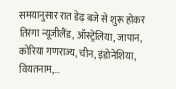समयानुसार रात डेढ़ बजे से शुरू होकर तिरंगा न्यूजीलैंड, ऑस्ट्रेलिया, जापान, कोरिया गणराज्य, चीन, इंडोनेशिया, वियतनाम,…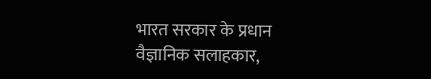भारत सरकार के प्रधान वैज्ञानिक सलाहकार,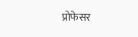प्रोफेसर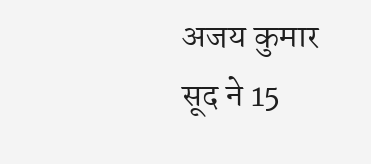अजय कुमार सूद ने 15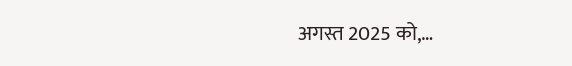अगस्त 2025 को,…